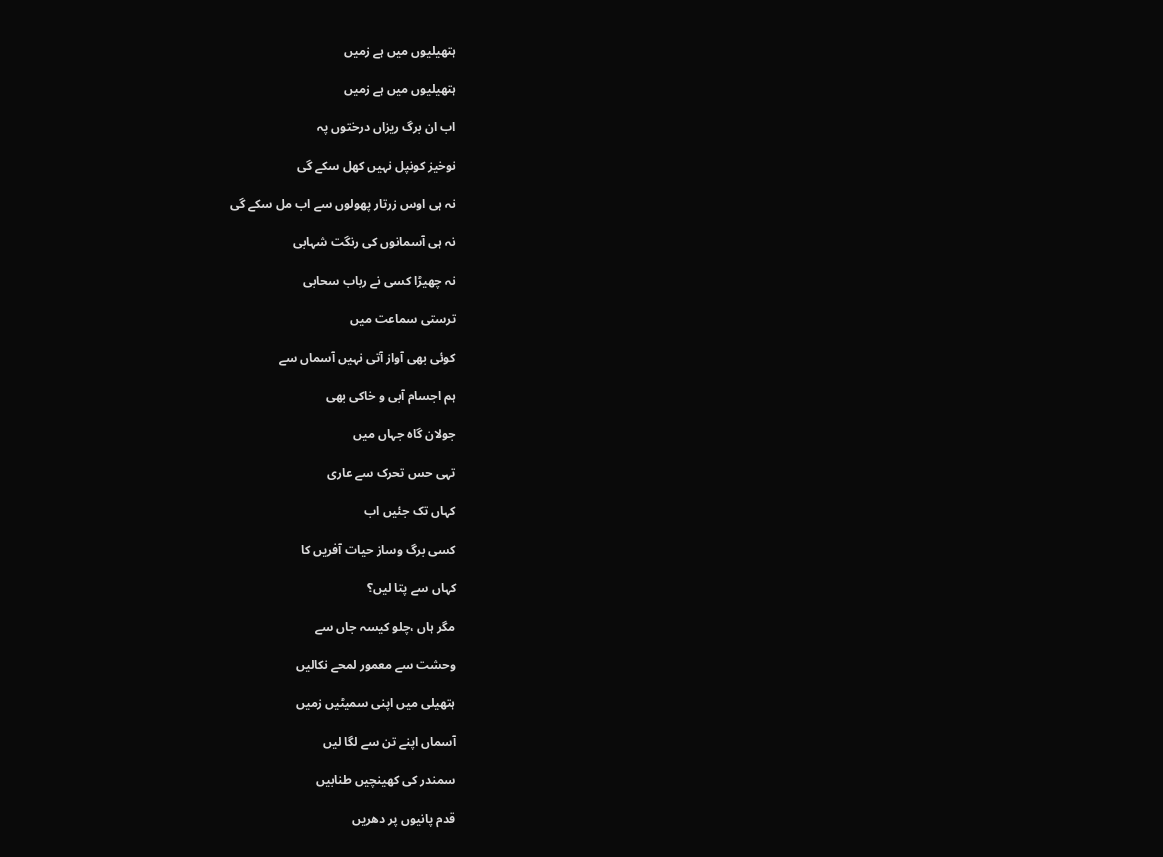ہتھیلیوں میں ہے زمیں

ہتھیلیوں میں ہے زمیں

اب ان برگ ریزاں درختوں پہ

نوخیز کونپل نہیں کھل سکے گی

نہ ہی اوس زرتار پھولوں سے اب مل سکے گی

نہ ہی آسمانوں کی رنگت شہابی

نہ چھیڑا کسی نے رباب سحابی

ترستی سماعت میں

کوئی بھی آواز آتی نہیں آسماں سے

ہم اجسام آبی و خاکی بھی

جولان گاہ جہاں میں

تہی حس تحرک سے عاری

کہاں تک جئیں اب

کسی برگ وساز حیات آفریں کا

کہاں سے پتا لیں؟

مگر ہاں ،چلو کیسہ جاں سے

وحشت سے معمور لمحے نکالیں

ہتھیلی میں اپنی سمیٹیں زمیں

آسماں اپنے تن سے لگا لیں

سمندر کی کھینچیں طنابیں

قدم پانیوں پر دھریں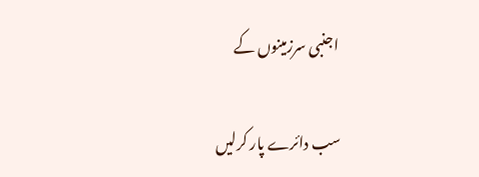اجنبی سرزمینوں کے

سب دائرے پار کرلیں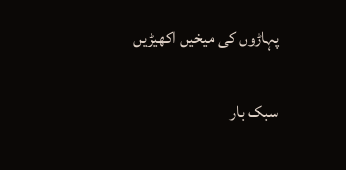پہاڑوں کی میخیں اکھیڑیں

سبک بار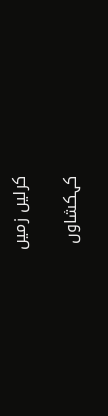کرلیں زمیں

کہکشاوں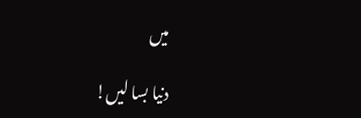میں

دنیا بسا لیں!